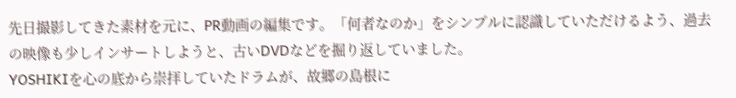先日撮影してきた素材を元に、PR動画の編集です。「何者なのか」をシンプルに認識していただけるよう、過去の映像も少しインサートしようと、古いDVDなどを掘り返していました。
YOSHIKIを心の底から崇拝していたドラムが、故郷の島根に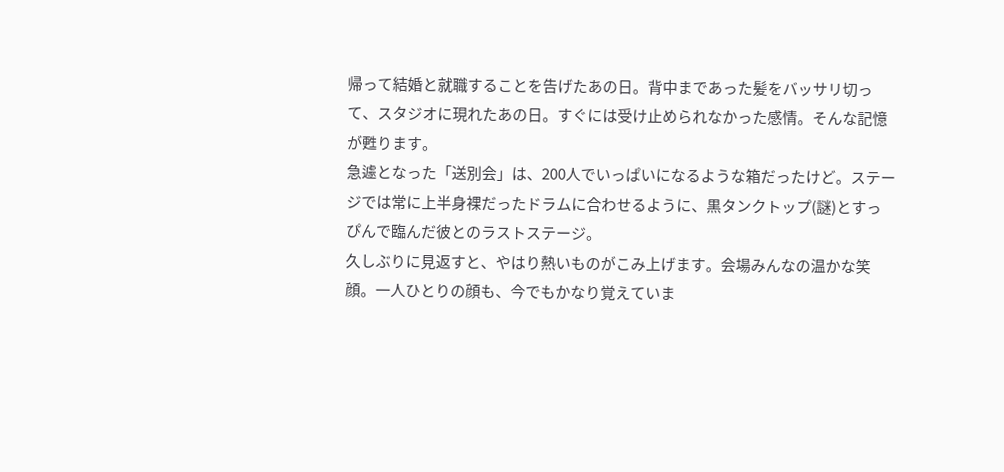帰って結婚と就職することを告げたあの日。背中まであった髪をバッサリ切って、スタジオに現れたあの日。すぐには受け止められなかった感情。そんな記憶が甦ります。
急遽となった「送別会」は、200人でいっぱいになるような箱だったけど。ステージでは常に上半身裸だったドラムに合わせるように、黒タンクトップ(謎)とすっぴんで臨んだ彼とのラストステージ。
久しぶりに見返すと、やはり熱いものがこみ上げます。会場みんなの温かな笑顔。一人ひとりの顔も、今でもかなり覚えていま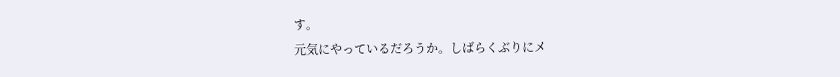す。
元気にやっているだろうか。しばらくぶりにメ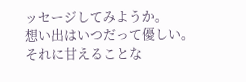ッセージしてみようか。
想い出はいつだって優しい。
それに甘えることな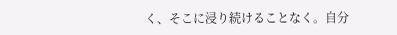く、そこに浸り続けることなく。自分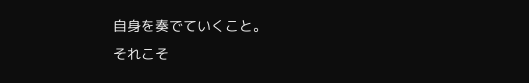自身を奏でていくこと。
それこそ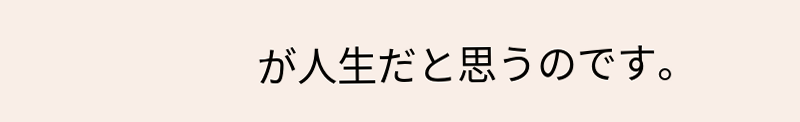が人生だと思うのです。